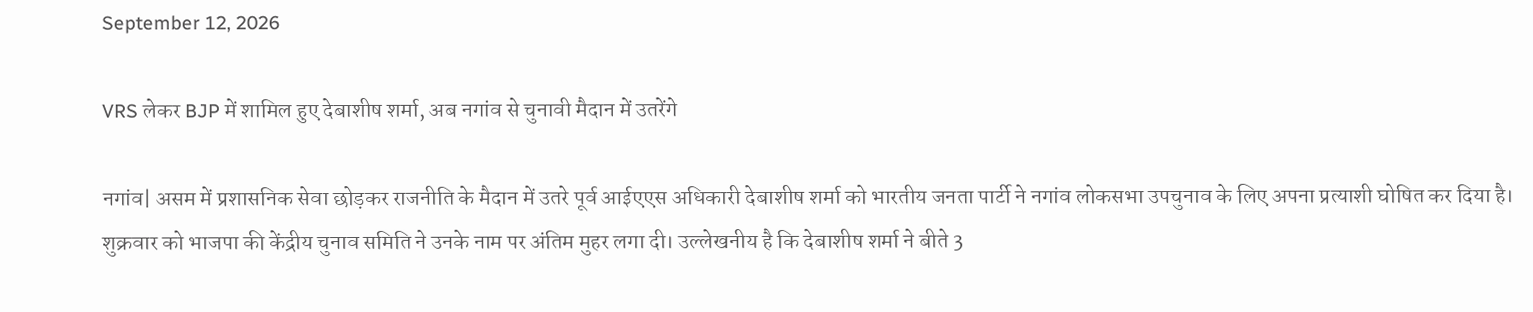September 12, 2026

VRS लेकर BJP में शामिल हुए देबाशीष शर्मा, अब नगांव से चुनावी मैदान में उतरेंगे

नगांव| असम में प्रशासनिक सेवा छोड़कर राजनीति के मैदान में उतरे पूर्व आईएएस अधिकारी देबाशीष शर्मा को भारतीय जनता पार्टी ने नगांव लोकसभा उपचुनाव के लिए अपना प्रत्याशी घोषित कर दिया है। शुक्रवार को भाजपा की केंद्रीय चुनाव समिति ने उनके नाम पर अंतिम मुहर लगा दी। उल्लेखनीय है कि देबाशीष शर्मा ने बीते 3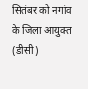सितंबर को नगांव के जिला आयुक्त (डीसी)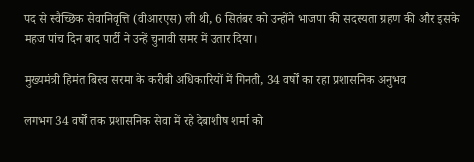पद से स्वैच्छिक सेवानिवृत्ति (वीआरएस) ली थी, 6 सितंबर को उन्होंने भाजपा की सदस्यता ग्रहण की और इसके महज पांच दिन बाद पार्टी ने उन्हें चुनावी समर में उतार दिया।

मुख्यमंत्री हिमंत बिस्व सरमा के करीबी अधिकारियों में गिनती, 34 वर्षों का रहा प्रशासनिक अनुभव

लगभग 34 वर्षों तक प्रशासनिक सेवा में रहे देबाशीष शर्मा को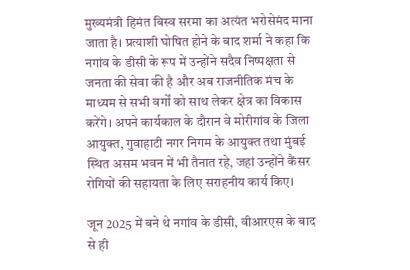मुख्यमंत्री हिमंत बिस्व सरमा का अत्यंत भरोसेमंद माना जाता है। प्रत्याशी घोषित होने के बाद शर्मा ने कहा कि नगांव के डीसी के रूप में उन्होंने सदैव निष्पक्षता से जनता की सेवा की है और अब राजनीतिक मंच के माध्यम से सभी वर्गों को साथ लेकर क्षेत्र का विकास करेंगे। अपने कार्यकाल के दौरान वे मोरीगांव के जिला आयुक्त, गुवाहाटी नगर निगम के आयुक्त तथा मुंबई स्थित असम भवन में भी तैनात रहे, जहां उन्होंने कैंसर रोगियों की सहायता के लिए सराहनीय कार्य किए।

जून 2025 में बने थे नगांव के डीसी, वीआरएस के बाद से ही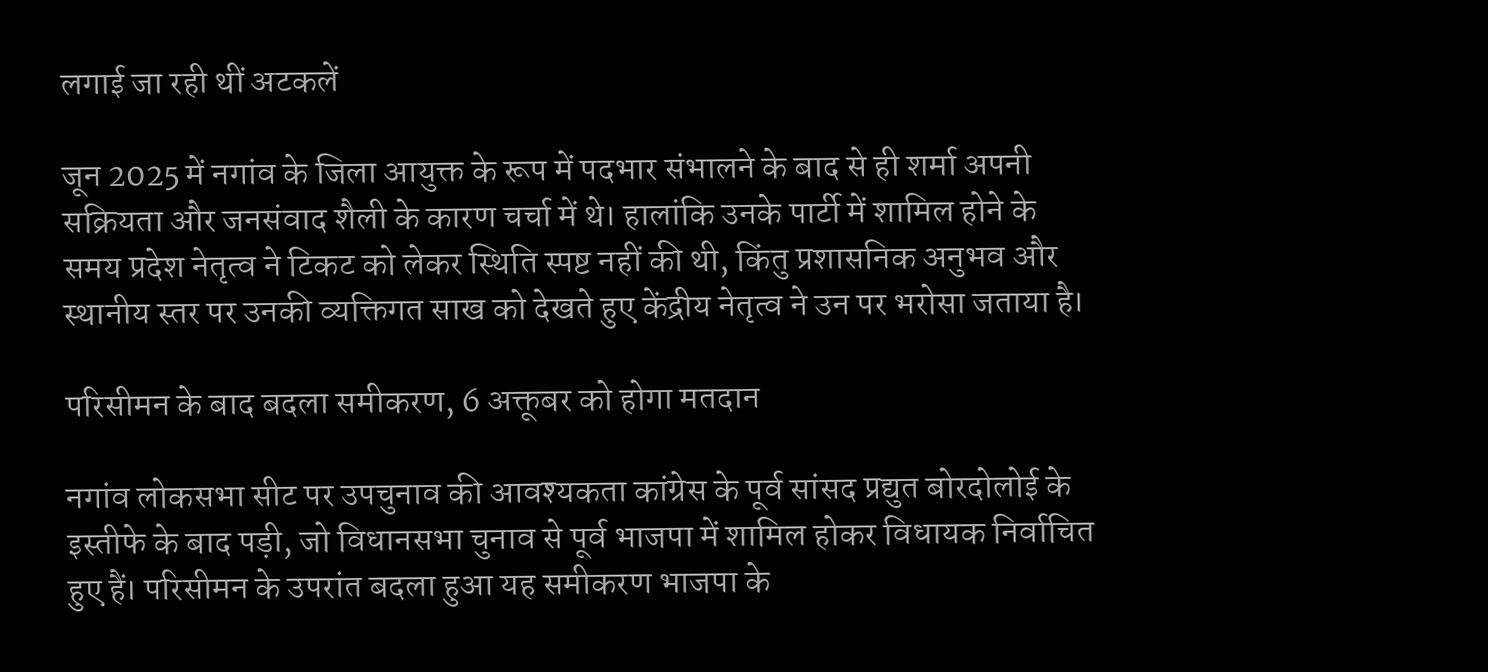लगाई जा रही थीं अटकलें

जून 2025 में नगांव के जिला आयुक्त के रूप में पदभार संभालने के बाद से ही शर्मा अपनी सक्रियता और जनसंवाद शैली के कारण चर्चा में थे। हालांकि उनके पार्टी में शामिल होने के समय प्रदेश नेतृत्व ने टिकट को लेकर स्थिति स्पष्ट नहीं की थी, किंतु प्रशासनिक अनुभव और स्थानीय स्तर पर उनकी व्यक्तिगत साख को देखते हुए केंद्रीय नेतृत्व ने उन पर भरोसा जताया है।

परिसीमन के बाद बदला समीकरण, 6 अक्तूबर को होगा मतदान

नगांव लोकसभा सीट पर उपचुनाव की आवश्यकता कांग्रेस के पूर्व सांसद प्रद्युत बोरदोलोई के इस्तीफे के बाद पड़ी, जो विधानसभा चुनाव से पूर्व भाजपा में शामिल होकर विधायक निर्वाचित हुए हैं। परिसीमन के उपरांत बदला हुआ यह समीकरण भाजपा के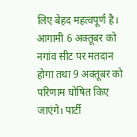लिए बेहद महत्वपूर्ण है। आगामी 6 अक्तूबर को नगांव सीट पर मतदान होगा तथा 9 अक्तूबर को परिणाम घोषित किए जाएंगे। पार्टी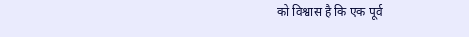को विश्वास है कि एक पूर्व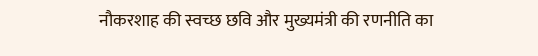नौकरशाह की स्वच्छ छवि और मुख्यमंत्री की रणनीति का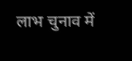लाभ चुनाव में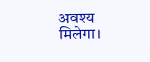अवश्य मिलेगा।